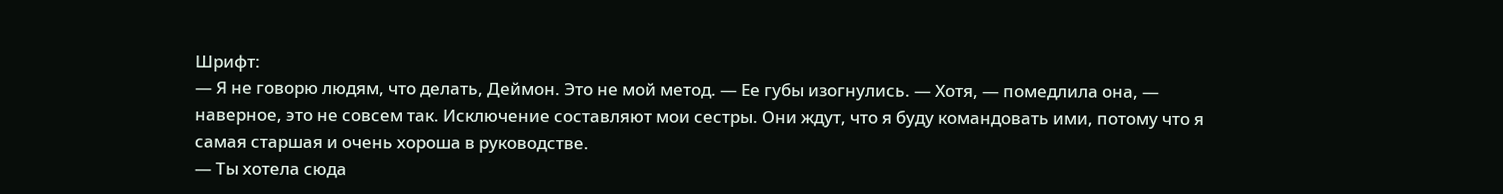Шрифт:
— Я не говорю людям, что делать, Деймон. Это не мой метод. — Ее губы изогнулись. — Хотя, — помедлила она, — наверное, это не совсем так. Исключение составляют мои сестры. Они ждут, что я буду командовать ими, потому что я самая старшая и очень хороша в руководстве.
— Ты хотела сюда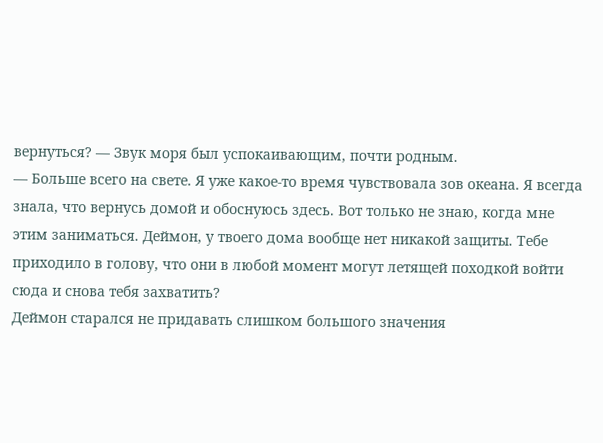вернуться? — Звук моря был успокаивающим, почти родным.
— Больше всего на свете. Я уже какое-то время чувствовала зов океана. Я всегда знала, что вернусь домой и обоснуюсь здесь. Вот только не знаю, когда мне этим заниматься. Деймон, у твоего дома вообще нет никакой защиты. Тебе приходило в голову, что они в любой момент могут летящей походкой войти сюда и снова тебя захватить?
Деймон старался не придавать слишком большого значения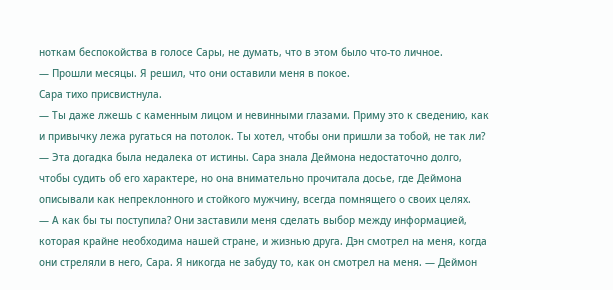ноткам беспокойства в голосе Сары, не думать, что в этом было что-то личное.
— Прошли месяцы. Я решил, что они оставили меня в покое.
Сара тихо присвистнула.
— Ты даже лжешь с каменным лицом и невинными глазами. Приму это к сведению, как и привычку лежа ругаться на потолок. Ты хотел, чтобы они пришли за тобой, не так ли? — Эта догадка была недалека от истины. Сара знала Деймона недостаточно долго, чтобы судить об его характере, но она внимательно прочитала досье, где Деймона описывали как непреклонного и стойкого мужчину, всегда помнящего о своих целях.
— А как бы ты поступила? Они заставили меня сделать выбор между информацией, которая крайне необходима нашей стране, и жизнью друга. Дэн смотрел на меня, когда они стреляли в него, Сара. Я никогда не забуду то, как он смотрел на меня. — Деймон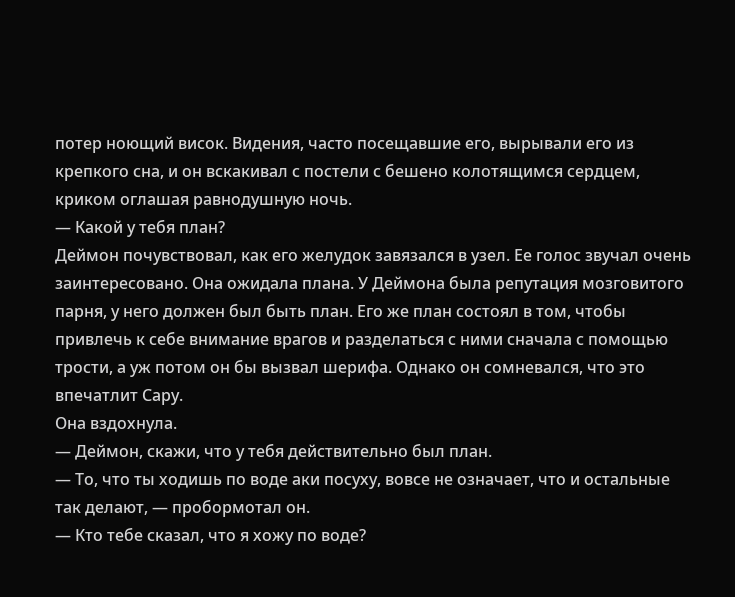потер ноющий висок. Видения, часто посещавшие его, вырывали его из крепкого сна, и он вскакивал с постели с бешено колотящимся сердцем, криком оглашая равнодушную ночь.
— Какой у тебя план?
Деймон почувствовал, как его желудок завязался в узел. Ее голос звучал очень заинтересовано. Она ожидала плана. У Деймона была репутация мозговитого парня, у него должен был быть план. Его же план состоял в том, чтобы привлечь к себе внимание врагов и разделаться с ними сначала с помощью трости, а уж потом он бы вызвал шерифа. Однако он сомневался, что это впечатлит Сару.
Она вздохнула.
— Деймон, скажи, что у тебя действительно был план.
— То, что ты ходишь по воде аки посуху, вовсе не означает, что и остальные так делают, — пробормотал он.
— Кто тебе сказал, что я хожу по воде?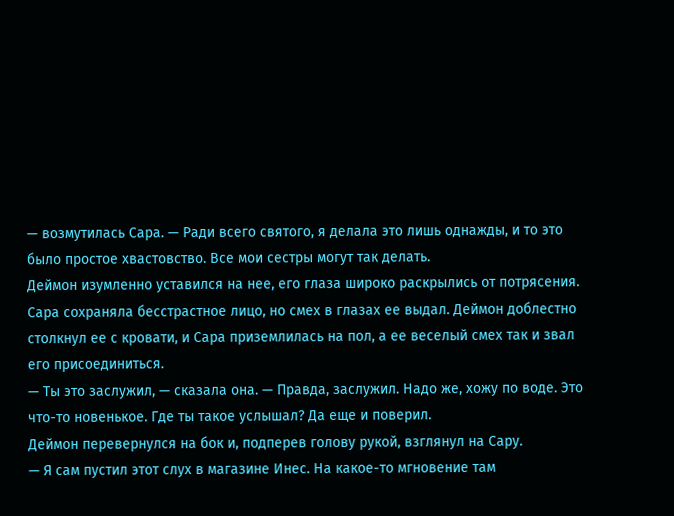— возмутилась Сара. — Ради всего святого, я делала это лишь однажды, и то это было простое хвастовство. Все мои сестры могут так делать.
Деймон изумленно уставился на нее, его глаза широко раскрылись от потрясения. Сара сохраняла бесстрастное лицо, но смех в глазах ее выдал. Деймон доблестно столкнул ее с кровати, и Сара приземлилась на пол, а ее веселый смех так и звал его присоединиться.
— Ты это заслужил, — сказала она. — Правда, заслужил. Надо же, хожу по воде. Это что-то новенькое. Где ты такое услышал? Да еще и поверил.
Деймон перевернулся на бок и, подперев голову рукой, взглянул на Сару.
— Я сам пустил этот слух в магазине Инес. На какое-то мгновение там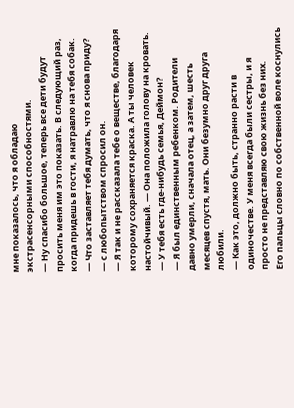мне показалось, что я обладаю экстрасенсорными способностями.
— Ну спасибо большое, теперь все дети будут просить меня им это показать. В следующий раз, когда придешь в гости, я натравлю на тебя собак.
— Что заставляет тебя думать, что я снова приду? — с любопытством спросил он.
— Я так и не рассказала тебе о веществе, благодаря которому сохраняется краска. А ты человек настойчивый. — Она положила голову на кровать. — У тебя есть где-нибудь семья, Деймон?
— Я был единственным ребенком. Родители давно умерли, сначала отец, а затем, шесть месяцев спустя, мать. Они безумно друг друга любили.
— Как это, должно быть, странно расти в одиночестве. У меня всегда были сестры, и я просто не представляю свою жизнь без них.
Его пальцы словно по собственной воле коснулись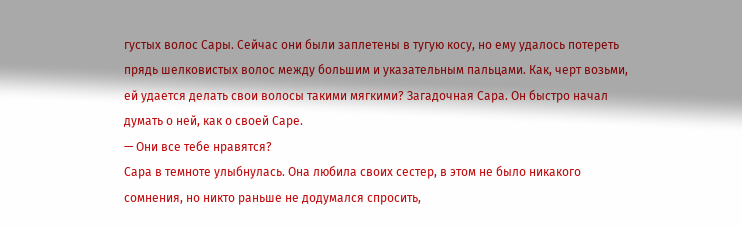густых волос Сары. Сейчас они были заплетены в тугую косу, но ему удалось потереть прядь шелковистых волос между большим и указательным пальцами. Как, черт возьми, ей удается делать свои волосы такими мягкими? Загадочная Сара. Он быстро начал думать о ней, как о своей Саре.
— Они все тебе нравятся?
Сара в темноте улыбнулась. Она любила своих сестер, в этом не было никакого сомнения, но никто раньше не додумался спросить,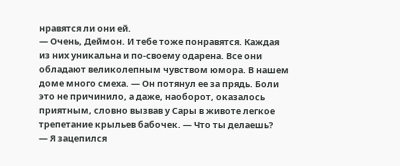нравятся ли они ей.
— Очень, Деймон. И тебе тоже понравятся. Каждая из них уникальна и по-своему одарена. Все они обладают великолепным чувством юмора. В нашем доме много смеха. — Он потянул ее за прядь. Боли это не причинило, а даже, наоборот, оказалось приятным, словно вызвав у Сары в животе легкое трепетание крыльев бабочек. — Что ты делаешь?
— Я зацепился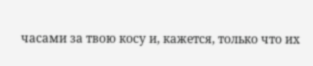часами за твою косу и, кажется, только что их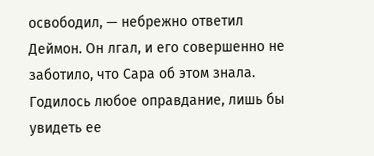освободил, — небрежно ответил Деймон. Он лгал, и его совершенно не заботило, что Сара об этом знала. Годилось любое оправдание, лишь бы увидеть ее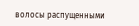волосы распущенными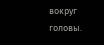вокруг головы.